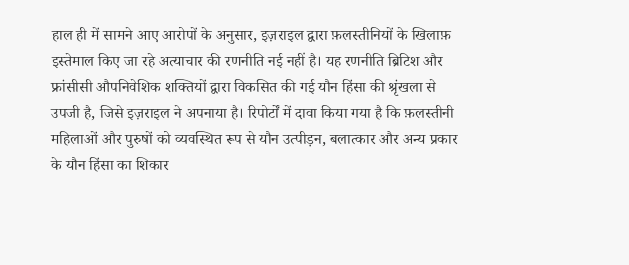हाल ही में सामने आए आरोपों के अनुसार, इज़राइल द्वारा फ़लस्तीनियों के खिलाफ़ इस्तेमाल किए जा रहे अत्याचार की रणनीति नई नहीं है। यह रणनीति ब्रिटिश और फ्रांसीसी औपनिवेशिक शक्तियों द्वारा विकसित की गई यौन हिंसा की श्रृंखला से उपजी है, जिसे इज़राइल ने अपनाया है। रिपोर्टों में दावा किया गया है कि फ़लस्तीनी महिलाओं और पुरुषों को व्यवस्थित रूप से यौन उत्पीड़न, बलात्कार और अन्य प्रकार के यौन हिंसा का शिकार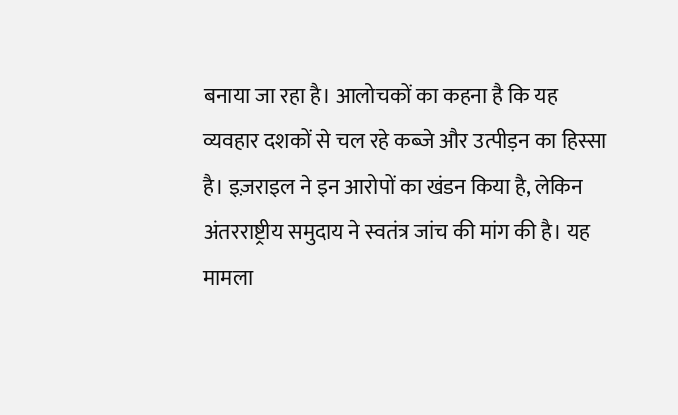बनाया जा रहा है। आलोचकों का कहना है कि यह व्यवहार दशकों से चल रहे कब्जे और उत्पीड़न का हिस्सा है। इज़राइल ने इन आरोपों का खंडन किया है, लेकिन अंतरराष्ट्रीय समुदाय ने स्वतंत्र जांच की मांग की है। यह मामला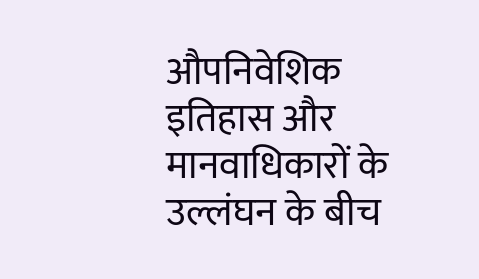औपनिवेशिक इतिहास और मानवाधिकारों के उल्लंघन के बीच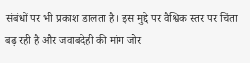संबंधों पर भी प्रकाश डालता है। इस मुद्दे पर वैश्विक स्तर पर चिंता बढ़ रही है और जवाबदेही की मांग जोर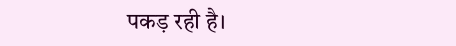पकड़ रही है।